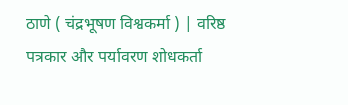ठाणे ( चंद्रभूषण विश्वकर्मा ) | वरिष्ठ पत्रकार और पर्यावरण शोधकर्ता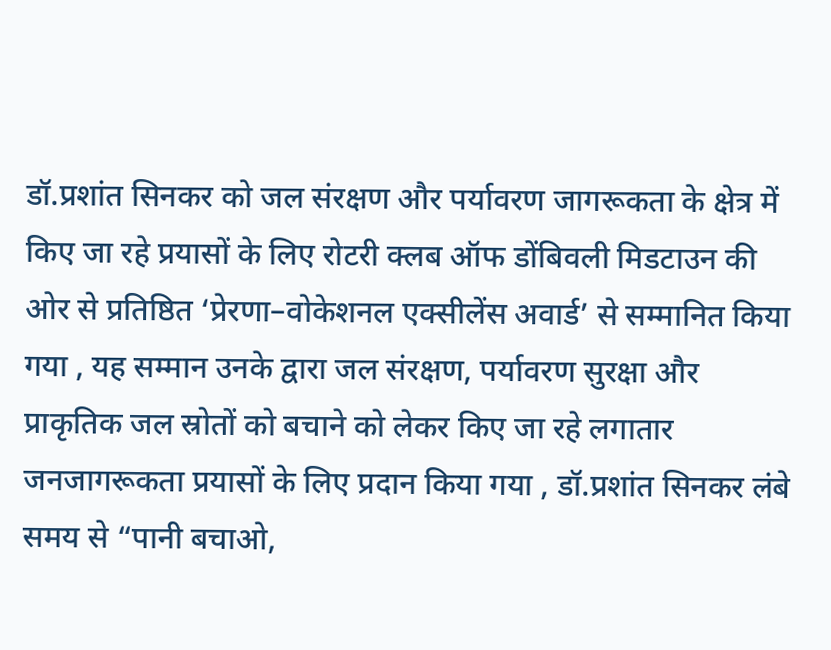डॉ.प्रशांत सिनकर को जल संरक्षण और पर्यावरण जागरूकता के क्षेत्र में किए जा रहे प्रयासों के लिए रोटरी क्लब ऑफ डोंबिवली मिडटाउन की ओर से प्रतिष्ठित ‘प्रेरणा–वोकेशनल एक्सीलेंस अवार्ड’ से सम्मानित किया गया , यह सम्मान उनके द्वारा जल संरक्षण, पर्यावरण सुरक्षा और प्राकृतिक जल स्रोतों को बचाने को लेकर किए जा रहे लगातार जनजागरूकता प्रयासों के लिए प्रदान किया गया , डॉ.प्रशांत सिनकर लंबे समय से “पानी बचाओ,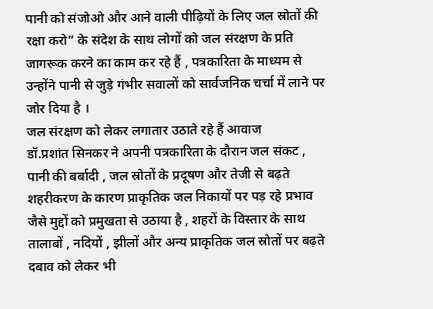पानी को संजोओ और आने वाली पीढ़ियों के लिए जल स्रोतों की रक्षा करो” के संदेश के साथ लोगों को जल संरक्षण के प्रति जागरूक करने का काम कर रहे हैं , पत्रकारिता के माध्यम से उन्होंने पानी से जुड़े गंभीर सवालों को सार्वजनिक चर्चा में लाने पर जोर दिया है ।
जल संरक्षण को लेकर लगातार उठाते रहे हैं आवाज
डॉ.प्रशांत सिनकर ने अपनी पत्रकारिता के दौरान जल संकट , पानी की बर्बादी , जल स्रोतों के प्रदूषण और तेजी से बढ़ते शहरीकरण के कारण प्राकृतिक जल निकायों पर पड़ रहे प्रभाव जैसे मुद्दों को प्रमुखता से उठाया है , शहरों के विस्तार के साथ तालाबों , नदियों , झीलों और अन्य प्राकृतिक जल स्रोतों पर बढ़ते दबाव को लेकर भी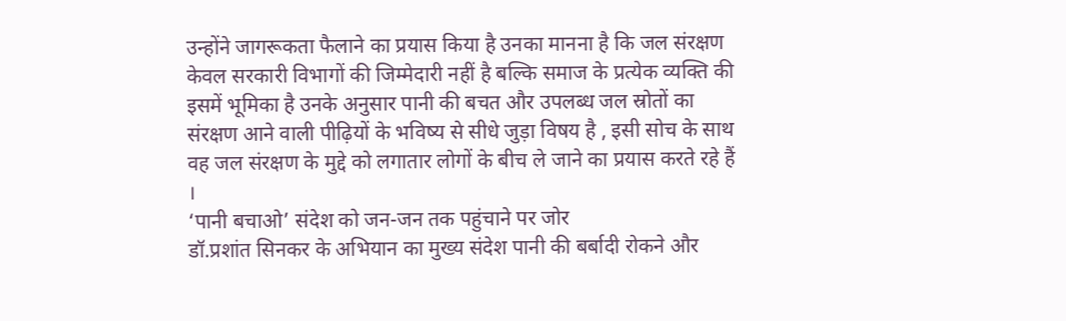उन्होंने जागरूकता फैलाने का प्रयास किया है उनका मानना है कि जल संरक्षण केवल सरकारी विभागों की जिम्मेदारी नहीं है बल्कि समाज के प्रत्येक व्यक्ति की इसमें भूमिका है उनके अनुसार पानी की बचत और उपलब्ध जल स्रोतों का संरक्षण आने वाली पीढ़ियों के भविष्य से सीधे जुड़ा विषय है , इसी सोच के साथ वह जल संरक्षण के मुद्दे को लगातार लोगों के बीच ले जाने का प्रयास करते रहे हैं ।
‘पानी बचाओ’ संदेश को जन-जन तक पहुंचाने पर जोर
डॉ.प्रशांत सिनकर के अभियान का मुख्य संदेश पानी की बर्बादी रोकने और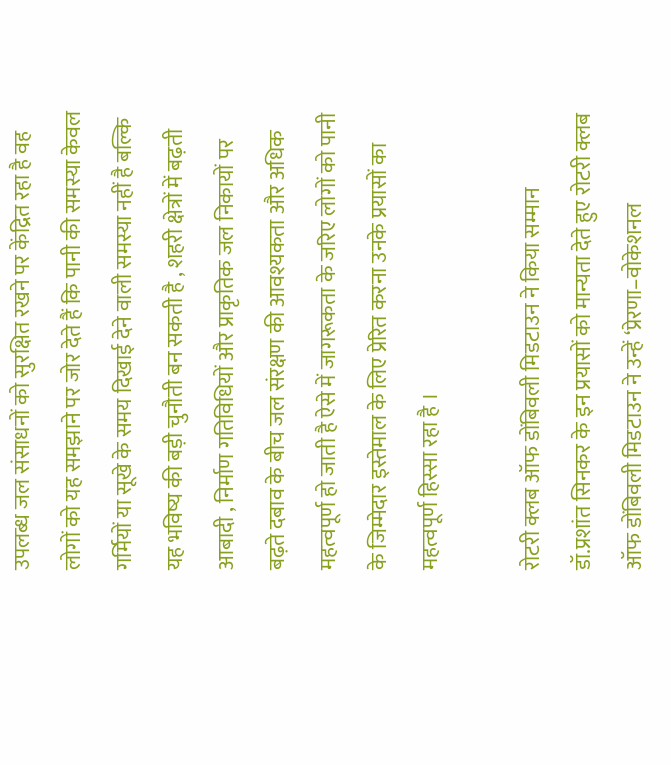उपलब्ध जल संसाधनों को सुरक्षित रखने पर केंद्रित रहा है वह लोगों को यह समझाने पर जोर देते हैं कि पानी की समस्या केवल गर्मियों या सूखे के समय दिखाई देने वाली समस्या नहीं है बल्कि यह भविष्य की बड़ी चुनौती बन सकती है , शहरी क्षेत्रों में बढ़ती आबादी , निर्माण गतिविधियों और प्राकृतिक जल निकायों पर बढ़ते दबाव के बीच जल संरक्षण की आवश्यकता और अधिक महत्वपूर्ण हो जाती है ऐसे में जागरूकता के जरिए लोगों को पानी के जिम्मेदार इस्तेमाल के लिए प्रेरित करना उनके प्रयासों का महत्वपूर्ण हिस्सा रहा है ।

रोटरी क्लब ऑफ डोंबिवली मिडटाउन ने किया सम्मान
डॉ.प्रशांत सिनकर के इन प्रयासों को मान्यता देते हुए रोटरी क्लब ऑफ डोंबिवली मिडटाउन ने उन्हें ‘प्रेरणा–वोकेशनल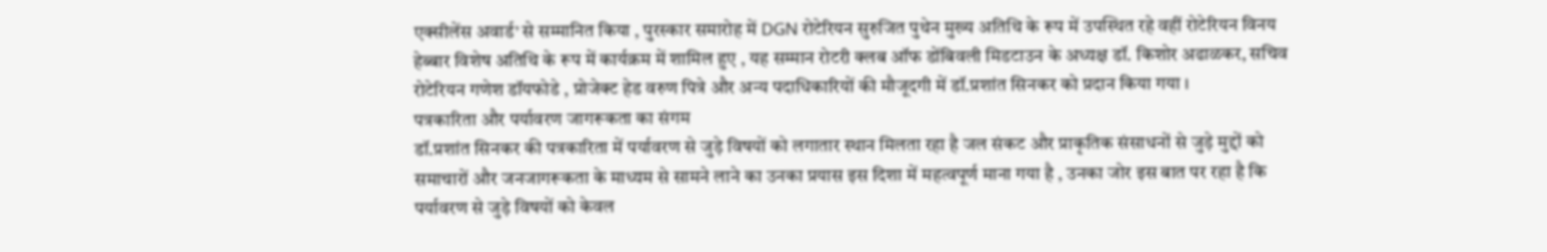एक्सीलेंस अवार्ड’ से सम्मानित किया , पुरस्कार समारोह में DGN रोटेरियन सुरुजित पुथेन मुख्य अतिथि के रूप में उपस्थित रहे वहीं रोटेरियन विनय हेब्बार विशेष अतिथि के रूप में कार्यक्रम में शामिल हुए , यह सम्मान रोटरी क्लब ऑफ डोंबिवली मिडटाउन के अध्यक्ष डॉ. किशोर अढाळकर, सचिव रोटेरियन गणेश डॉयफोडे , प्रोजेक्ट हेड वरुण पित्रे और अन्य पदाधिकारियों की मौजूदगी में डॉ.प्रशांत सिनकर को प्रदान किया गया ।
पत्रकारिता और पर्यावरण जागरूकता का संगम
डॉ.प्रशांत सिनकर की पत्रकारिता में पर्यावरण से जुड़े विषयों को लगातार स्थान मिलता रहा है जल संकट और प्राकृतिक संसाधनों से जुड़े मुद्दों को समाचारों और जनजागरूकता के माध्यम से सामने लाने का उनका प्रयास इस दिशा में महत्वपूर्ण माना गया है , उनका जोर इस बात पर रहा है कि पर्यावरण से जुड़े विषयों को केवल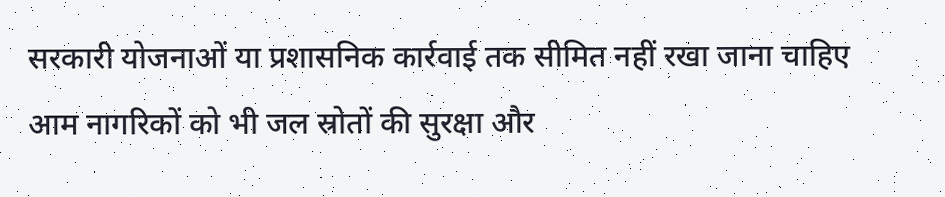सरकारी योजनाओं या प्रशासनिक कार्रवाई तक सीमित नहीं रखा जाना चाहिए आम नागरिकों को भी जल स्रोतों की सुरक्षा और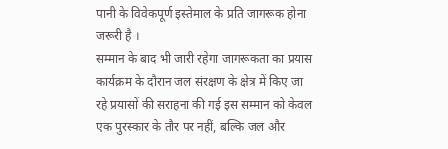पानी के विवेकपूर्ण इस्तेमाल के प्रति जागरूक होना जरूरी है ।
सम्मान के बाद भी जारी रहेगा जागरूकता का प्रयास
कार्यक्रम के दौरान जल संरक्षण के क्षेत्र में किए जा रहे प्रयासों की सराहना की गई इस सम्मान को केवल एक पुरस्कार के तौर पर नहीं, बल्कि जल और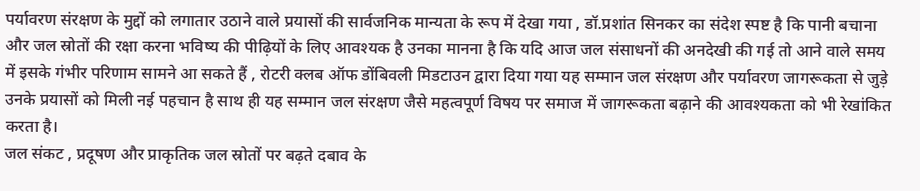पर्यावरण संरक्षण के मुद्दों को लगातार उठाने वाले प्रयासों की सार्वजनिक मान्यता के रूप में देखा गया , डॉ.प्रशांत सिनकर का संदेश स्पष्ट है कि पानी बचाना और जल स्रोतों की रक्षा करना भविष्य की पीढ़ियों के लिए आवश्यक है उनका मानना है कि यदि आज जल संसाधनों की अनदेखी की गई तो आने वाले समय में इसके गंभीर परिणाम सामने आ सकते हैं , रोटरी क्लब ऑफ डोंबिवली मिडटाउन द्वारा दिया गया यह सम्मान जल संरक्षण और पर्यावरण जागरूकता से जुड़े उनके प्रयासों को मिली नई पहचान है साथ ही यह सम्मान जल संरक्षण जैसे महत्वपूर्ण विषय पर समाज में जागरूकता बढ़ाने की आवश्यकता को भी रेखांकित करता है।
जल संकट , प्रदूषण और प्राकृतिक जल स्रोतों पर बढ़ते दबाव के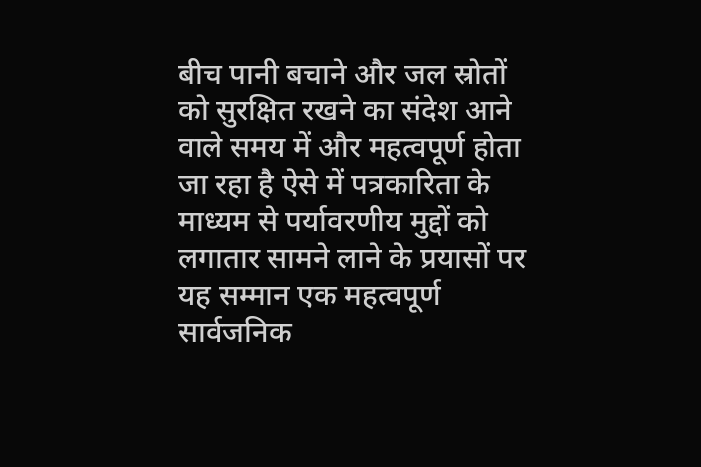बीच पानी बचाने और जल स्रोतों को सुरक्षित रखने का संदेश आने वाले समय में और महत्वपूर्ण होता जा रहा है ऐसे में पत्रकारिता के माध्यम से पर्यावरणीय मुद्दों को लगातार सामने लाने के प्रयासों पर यह सम्मान एक महत्वपूर्ण सार्वजनिक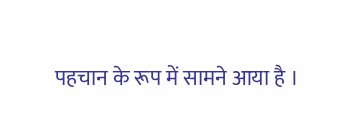पहचान के रूप में सामने आया है ।